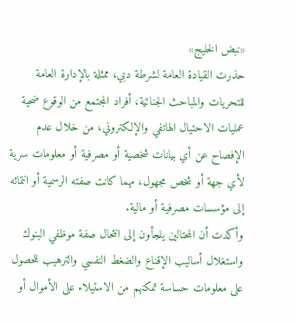«نبض الخليج»
حذرت القيادة العامة لشرطة دبي، ممثلة بالإدارة العامة للتحريات والمباحث الجنائية، أفراد المجتمع من الوقوع ضحية عمليات الاحتيال الهاتفي والإلكتروني، من خلال عدم الإفصاح عن أي بيانات شخصية أو مصرفية أو معلومات سرية لأي جهة أو شخص مجهول، مهما كانت صفته الرسمية أو انتمائه إلى مؤسسات مصرفية أو مالية.
وأكدت أن المحتالين يلجأون إلى انتحال صفة موظفي البنوك واستغلال أساليب الإقناع والضغط النفسي والترهيب للحصول على معلومات حساسة تمكنهم من الاستيلاء على الأموال أو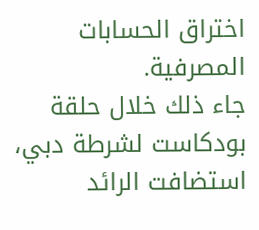اختراق الحسابات المصرفية.
جاء ذلك خلال حلقة بودكاست لشرطة دبي، استضافت الرائد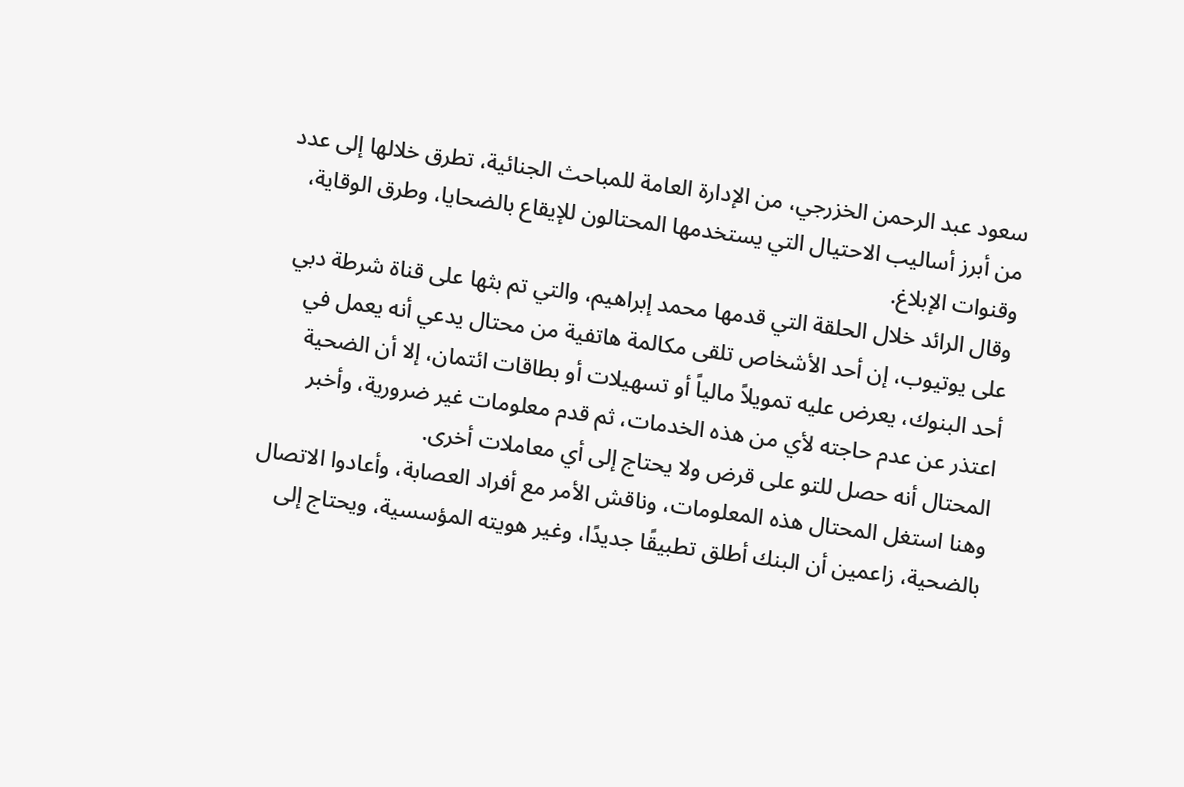سعود عبد الرحمن الخزرجي، من الإدارة العامة للمباحث الجنائية، تطرق خلالها إلى عدد من أبرز أساليب الاحتيال التي يستخدمها المحتالون للإيقاع بالضحايا، وطرق الوقاية، وقنوات الإبلاغ.
وقال الرائد خلال الحلقة التي قدمها محمد إبراهيم، والتي تم بثها على قناة شرطة دبي على يوتيوب، إن أحد الأشخاص تلقى مكالمة هاتفية من محتال يدعي أنه يعمل في أحد البنوك، يعرض عليه تمويلاً مالياً أو تسهيلات أو بطاقات ائتمان، إلا أن الضحية اعتذر عن عدم حاجته لأي من هذه الخدمات، ثم قدم معلومات غير ضرورية، وأخبر المحتال أنه حصل للتو على قرض ولا يحتاج إلى أي معاملات أخرى.
وهنا استغل المحتال هذه المعلومات، وناقش الأمر مع أفراد العصابة، وأعادوا الاتصال بالضحية، زاعمين أن البنك أطلق تطبيقًا جديدًا، وغير هويته المؤسسية، ويحتاج إلى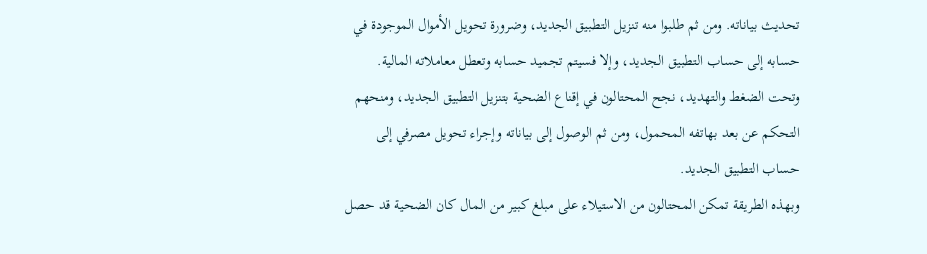تحديث بياناته. ومن ثم طلبوا منه تنزيل التطبيق الجديد، وضرورة تحويل الأموال الموجودة في حسابه إلى حساب التطبيق الجديد، وإلا فسيتم تجميد حسابه وتعطل معاملاته المالية.
وتحت الضغط والتهديد، نجح المحتالون في إقناع الضحية بتنزيل التطبيق الجديد، ومنحهم التحكم عن بعد بهاتفه المحمول، ومن ثم الوصول إلى بياناته وإجراء تحويل مصرفي إلى حساب التطبيق الجديد.
وبهذه الطريقة تمكن المحتالون من الاستيلاء على مبلغ كبير من المال كان الضحية قد حصل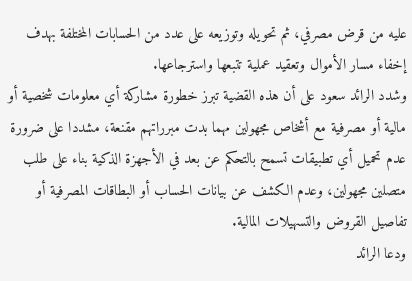عليه من قرض مصرفي، ثم تحويله وتوزيعه على عدد من الحسابات المختلفة بهدف إخفاء مسار الأموال وتعقيد عملية تتبعها واسترجاعها.
وشدد الرائد سعود على أن هذه القضية تبرز خطورة مشاركة أي معلومات شخصية أو مالية أو مصرفية مع أشخاص مجهولين مهما بدت مبرراتهم مقنعة، مشددا على ضرورة عدم تحميل أي تطبيقات تسمح بالتحكم عن بعد في الأجهزة الذكية بناء على طلب متصلين مجهولين، وعدم الكشف عن بيانات الحساب أو البطاقات المصرفية أو تفاصيل القروض والتسهيلات المالية.
ودعا الرائد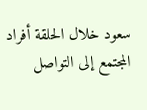سعود خلال الحلقة أفراد المجتمع إلى التواصل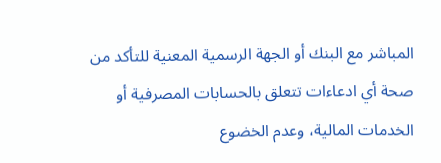المباشر مع البنك أو الجهة الرسمية المعنية للتأكد من صحة أي ادعاءات تتعلق بالحسابات المصرفية أو الخدمات المالية، وعدم الخضوع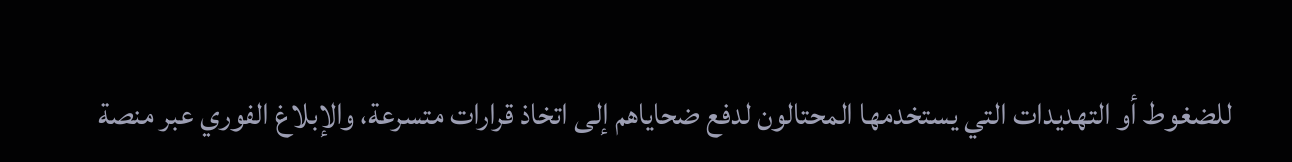للضغوط أو التهديدات التي يستخدمها المحتالون لدفع ضحاياهم إلى اتخاذ قرارات متسرعة، والإبلاغ الفوري عبر منصة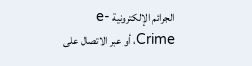الجرائم الإلكترونية e-Crime، أو عبر الاتصال على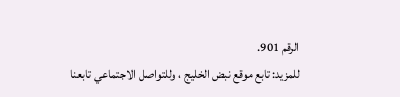الرقم 901.
للمزيد: تابع موقع نبض الخليج ، وللتواصل الاجتماعي تابعنا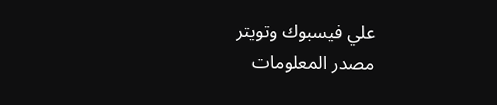علي فيسبوك وتويتر
مصدر المعلومات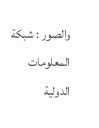والصور : شبكة المعلومات الدولية